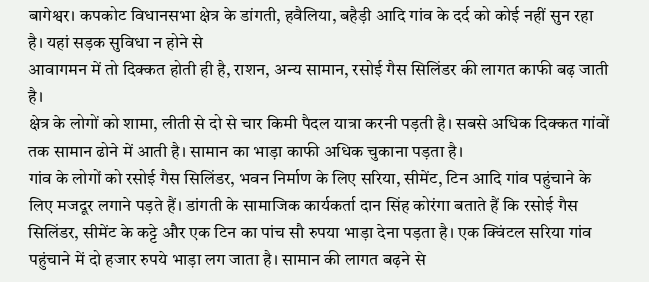बागेश्वर। कपकोट विधानसभा क्षेत्र के डांगती, हवैलिया, बहैड़ी आदि गांव के दर्द को कोई नहीं सुन रहा है। यहां सड़क सुविधा न होने से
आवागमन में तो दिक्कत होती ही है, राशन, अन्य सामान, रसोई गैस सिलिंडर की लागत काफी बढ़ जाती है।
क्षेत्र के लोगों को शामा, लीती से दो से चार किमी पैदल यात्रा करनी पड़ती है। सबसे अधिक दिक्कत गांवों तक सामान ढोने में आती है। सामान का भाड़ा काफी अधिक चुकाना पड़ता है।
गांव के लोगों को रसोई गैस सिलिंडर, भवन निर्माण के लिए सरिया, सीमेंट, टिन आदि गांव पहुंचाने के लिए मजदूर लगाने पड़ते हैं। डांगती के सामाजिक कार्यकर्ता दान सिंह कोरंगा बताते हैं कि रसोई गैस सिलिंडर, सीमेंट के कट्टे और एक टिन का पांच सौ रुपया भाड़ा देना पड़ता है। एक क्विंटल सरिया गांव पहुंचाने में दो हजार रुपये भाड़ा लग जाता है। सामान की लागत बढ़ने से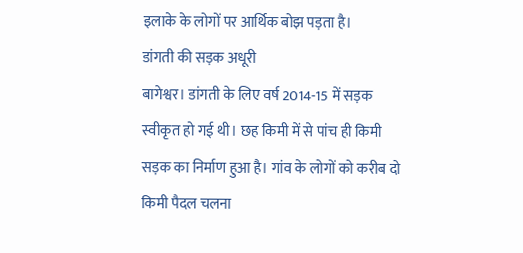इलाके के लोगों पर आर्थिक बोझ पड़ता है।
डांगती की सड़क अधूरी
बागेश्वर। डांगती के लिए वर्ष 2014-15 में सड़क स्वीकृत हो गई थी। छह किमी में से पांच ही किमी सड़क का निर्माण हुआ है। गांव के लोगों को करीब दो किमी पैदल चलना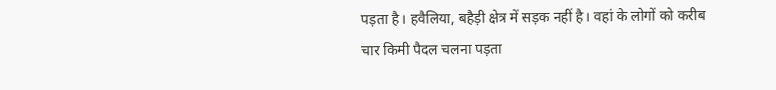पड़ता है। हवैलिया, बहैड़ी क्षेत्र में सड़क नहीं है। वहां के लोगों को करीब चार किमी पैदल चलना पड़ता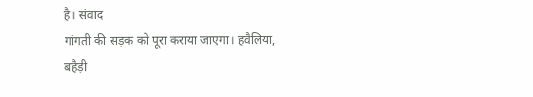है। संवाद
गांगती की सड़क को पूरा कराया जाएगा। हवैलिया, बहैड़ी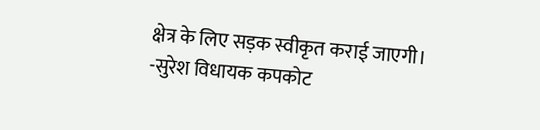क्षेत्र के लिए सड़क स्वीकृत कराई जाएगी।
-सुरेश विधायक कपकोट